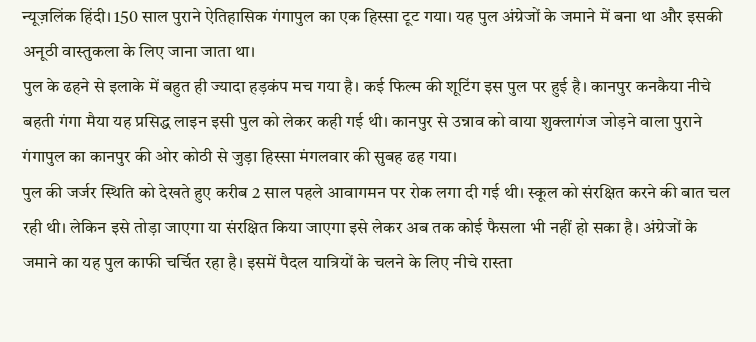न्यूज़लिंक हिंदी। 150 साल पुराने ऐतिहासिक गंगापुल का एक हिस्सा टूट गया। यह पुल अंग्रेजों के जमाने में बना था और इसकी अनूठी वास्तुकला के लिए जाना जाता था।
पुल के ढहने से इलाके में बहुत ही ज्यादा हड़कंप मच गया है। कई फिल्म की शूटिंग इस पुल पर हुई है। कानपुर कनकैया नीचे बहती गंगा मैया यह प्रसिद्ध लाइन इसी पुल को लेकर कही गई थी। कानपुर से उन्नाव को वाया शुक्लागंज जोड़ने वाला पुराने गंगापुल का कानपुर की ओर कोठी से जुड़ा हिस्सा मंगलवार की सुबह ढह गया।
पुल की जर्जर स्थिति को देखते हुए करीब 2 साल पहले आवागमन पर रोक लगा दी गई थी। स्कूल को संरक्षित करने की बात चल रही थी। लेकिन इसे तोड़ा जाएगा या संरक्षित किया जाएगा इसे लेकर अब तक कोई फैसला भी नहीं हो सका है। अंग्रेजों के जमाने का यह पुल काफी चर्चित रहा है। इसमें पैदल यात्रियों के चलने के लिए नीचे रास्ता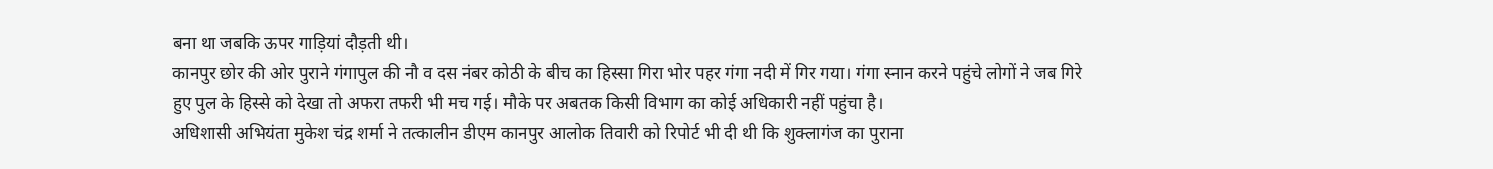बना था जबकि ऊपर गाड़ियां दौड़ती थी।
कानपुर छोर की ओर पुराने गंगापुल की नौ व दस नंबर कोठी के बीच का हिस्सा गिरा भोर पहर गंगा नदी में गिर गया। गंगा स्नान करने पहुंचे लोगों ने जब गिरे हुए पुल के हिस्से को देखा तो अफरा तफरी भी मच गई। मौके पर अबतक किसी विभाग का कोई अधिकारी नहीं पहुंचा है।
अधिशासी अभियंता मुकेश चंद्र शर्मा ने तत्कालीन डीएम कानपुर आलोक तिवारी को रिपोर्ट भी दी थी कि शुक्लागंज का पुराना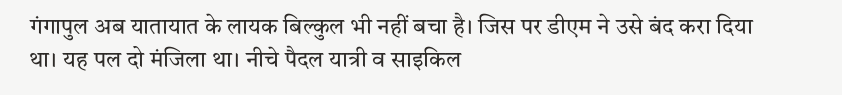गंगापुल अब यातायात के लायक बिल्कुल भी नहीं बचा है। जिस पर डीएम ने उसे बंद करा दिया था। यह पल दो मंजिला था। नीचे पैदल यात्री व साइकिल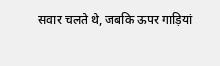सवार चलते थे, जबकि ऊपर गाड़ियां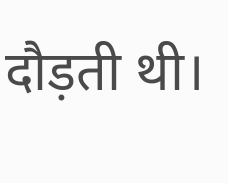दौड़ती थी।